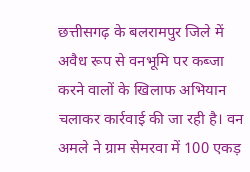छत्तीसगढ़ के बलरामपुर जिले में अवैध रूप से वनभूमि पर कब्जा करने वालों के खिलाफ अभियान चलाकर कार्रवाई की जा रही है। वन अमले ने ग्राम सेमरवा में 100 एकड़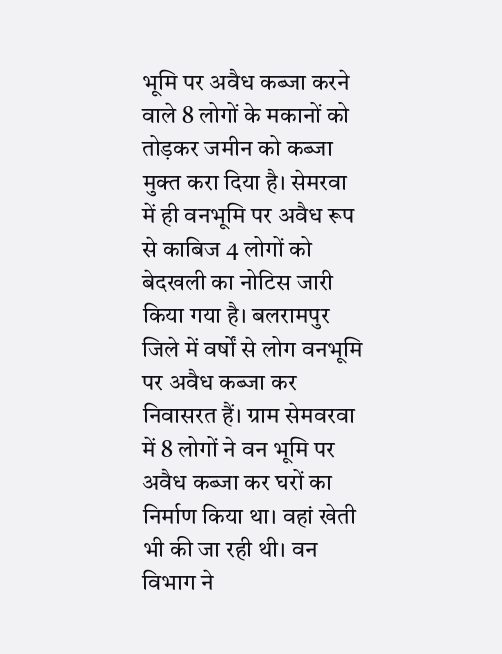भूमि पर अवैध कब्जा करने वाले 8 लोगों के मकानों को तोड़कर जमीन को कब्जा मुक्त करा दिया है। सेमरवा में ही वनभूमि पर अवैध रूप से काबिज 4 लोगों को बेदखली का नोटिस जारी किया गया है। बलरामपुर जिले में वर्षों से लोग वनभूमि पर अवैध कब्जा कर निवासरत हैं। ग्राम सेमवरवा में 8 लोगों ने वन भूमि पर अवैध कब्जा कर घरों का निर्माण किया था। वहां खेती भी की जा रही थी। वन विभाग ने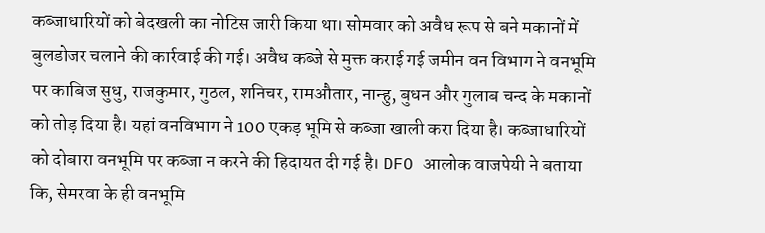कब्जाधारियों को बेदखली का नोटिस जारी किया था। सोमवार को अवैध रूप से बने मकानों में बुलडोजर चलाने की कार्रवाई की गई। अवैध कब्जे से मुक्त कराई गई जमीन वन विभाग ने वनभूमि पर काबिज सुधु, राजकुमार, गुठल, शनिचर, रामऔतार, नान्हु, बुधन और गुलाब चन्द के मकानों को तोड़ दिया है। यहां वनविभाग ने 100 एकड़ भूमि से कब्जा खाली करा दिया है। कब्जाधारियों को दोबारा वनभूमि पर कब्जा न करने की हिदायत दी गई है। DFO आलोक वाजपेयी ने बताया कि, सेमरवा के ही वनभूमि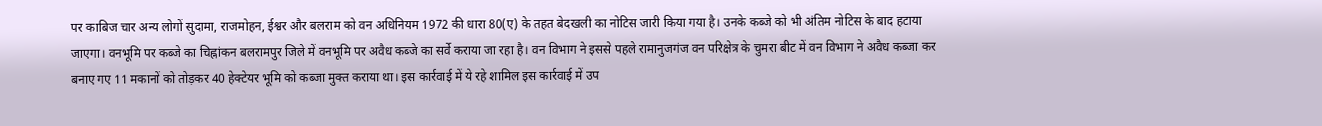पर काबिज चार अन्य लोगों सुदामा, राजमोहन, ईश्वर और बलराम को वन अधिनियम 1972 की धारा 80(ए) के तहत बेदखली का नोटिस जारी किया गया है। उनके कब्जे को भी अंतिम नोटिस के बाद हटाया जाएगा। वनभूमि पर कब्जे का चिह्नांकन बलरामपुर जिले में वनभूमि पर अवैध कब्जे का सर्वे कराया जा रहा है। वन विभाग ने इससे पहले रामानुजगंज वन परिक्षेत्र के चुमरा बीट में वन विभाग ने अवैध कब्जा कर बनाए गए 11 मकानों को तोड़कर 40 हेक्टेयर भूमि को कब्जा मुक्त कराया था। इस कार्रवाई में ये रहे शामिल इस कार्रवाई में उप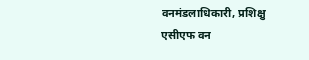वनमंडलाधिकारी, प्रशिक्षु एसीएफ वन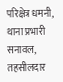परिक्षेत्र धमनी, थाना प्रभारी सनावल, तहसीलदार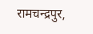रामचन्द्रपुर,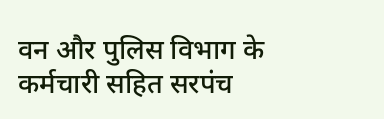वन और पुलिस विभाग के कर्मचारी सहित सरपंच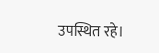उपस्थित रहे।